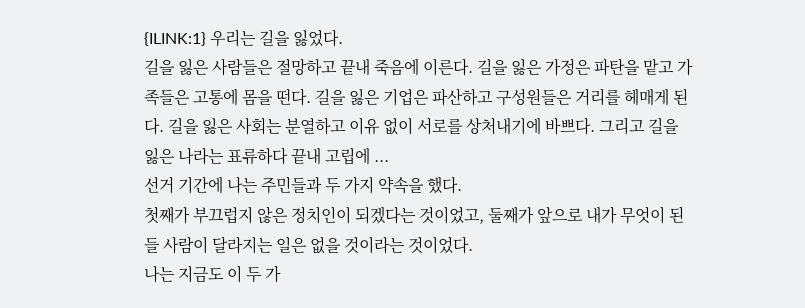{ILINK:1} 우리는 길을 잃었다.
길을 잃은 사람들은 절망하고 끝내 죽음에 이른다. 길을 잃은 가정은 파탄을 맡고 가족들은 고통에 몸을 떤다. 길을 잃은 기업은 파산하고 구성원들은 거리를 헤매게 된다. 길을 잃은 사회는 분열하고 이유 없이 서로를 상처내기에 바쁘다. 그리고 길을 잃은 나라는 표류하다 끝내 고립에 ...
선거 기간에 나는 주민들과 두 가지 약속을 했다.
첫째가 부끄럽지 않은 정치인이 되겠다는 것이었고, 둘째가 앞으로 내가 무엇이 된들 사람이 달라지는 일은 없을 것이라는 것이었다.
나는 지금도 이 두 가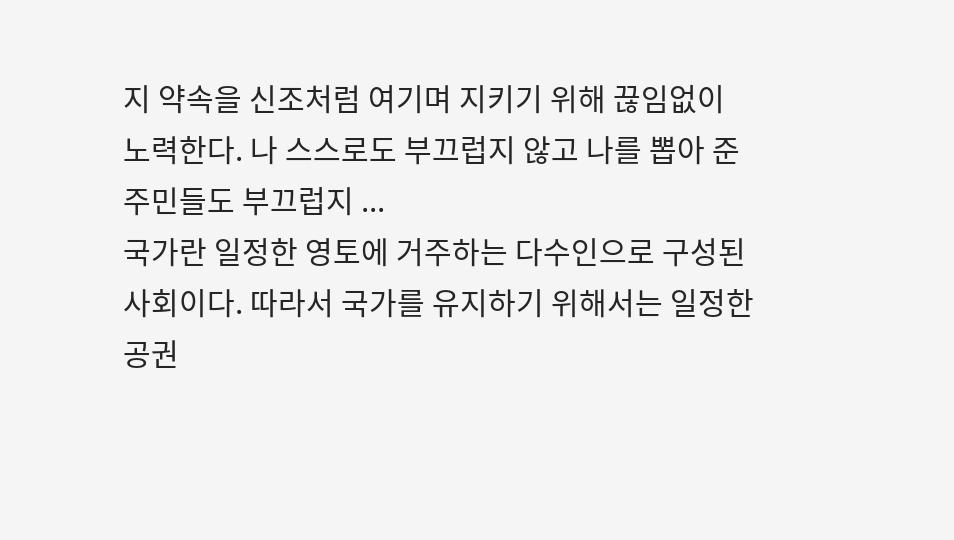지 약속을 신조처럼 여기며 지키기 위해 끊임없이 노력한다. 나 스스로도 부끄럽지 않고 나를 뽑아 준 주민들도 부끄럽지 ...
국가란 일정한 영토에 거주하는 다수인으로 구성된 사회이다. 따라서 국가를 유지하기 위해서는 일정한 공권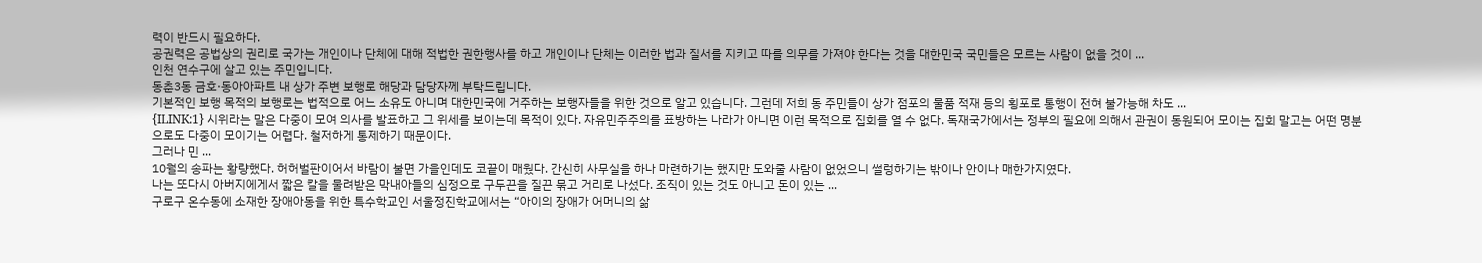력이 반드시 필요하다.
공권력은 공법상의 권리로 국가는 개인이나 단체에 대해 적법한 권한행사를 하고 개인이나 단체는 이러한 법과 질서를 지키고 따를 의무를 가져야 한다는 것을 대한민국 국민들은 모르는 사람이 없을 것이 ...
인천 연수구에 살고 있는 주민입니다.
동춘3동 금호·동아아파트 내 상가 주변 보행로 해당과 담당자께 부탁드립니다.
기본적인 보행 목적의 보행로는 법적으로 어느 소유도 아니며 대한민국에 거주하는 보행자들을 위한 것으로 알고 있습니다. 그런데 저희 동 주민들이 상가 점포의 물품 적재 등의 횡포로 통행이 전혀 불가능해 차도 ...
{ILINK:1} 시위라는 말은 다중이 모여 의사를 발표하고 그 위세를 보이는데 목적이 있다. 자유민주주의를 표방하는 나라가 아니면 이런 목적으로 집회를 열 수 없다. 독재국가에서는 정부의 필요에 의해서 관권이 동원되어 모이는 집회 말고는 어떤 명분으로도 다중이 모이기는 어렵다. 철저하게 통제하기 때문이다.
그러나 민 ...
10월의 송파는 황량했다. 허허벌판이어서 바람이 불면 가을인데도 코끝이 매웠다. 간신히 사무실을 하나 마련하기는 했지만 도와줄 사람이 없었으니 썰렁하기는 밖이나 안이나 매한가지였다.
나는 또다시 아버지에게서 짧은 칼을 물려받은 막내아들의 심정으로 구두끈을 질끈 묶고 거리로 나섰다. 조직이 있는 것도 아니고 돈이 있는 ...
구로구 온수동에 소재한 장애아동을 위한 특수학교인 서울정진학교에서는 “아이의 장애가 어머니의 삶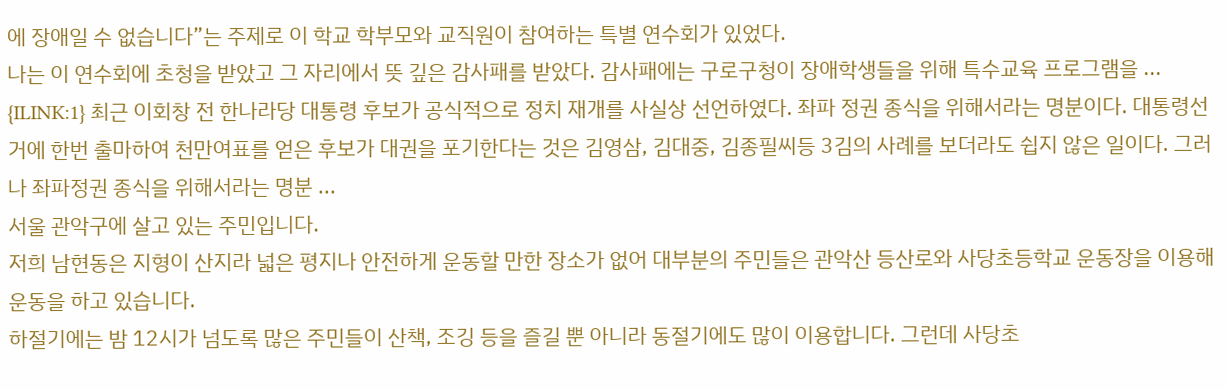에 장애일 수 없습니다”는 주제로 이 학교 학부모와 교직원이 참여하는 특별 연수회가 있었다.
나는 이 연수회에 초청을 받았고 그 자리에서 뜻 깊은 감사패를 받았다. 감사패에는 구로구청이 장애학생들을 위해 특수교육 프로그램을 ...
{ILINK:1} 최근 이회창 전 한나라당 대통령 후보가 공식적으로 정치 재개를 사실상 선언하였다. 좌파 정권 종식을 위해서라는 명분이다. 대통령선거에 한번 출마하여 천만여표를 얻은 후보가 대권을 포기한다는 것은 김영삼, 김대중, 김종필씨등 3김의 사례를 보더라도 쉽지 않은 일이다. 그러나 좌파정권 종식을 위해서라는 명분 ...
서울 관악구에 살고 있는 주민입니다.
저희 남현동은 지형이 산지라 넓은 평지나 안전하게 운동할 만한 장소가 없어 대부분의 주민들은 관악산 등산로와 사당초등학교 운동장을 이용해 운동을 하고 있습니다.
하절기에는 밤 12시가 넘도록 많은 주민들이 산책, 조깅 등을 즐길 뿐 아니라 동절기에도 많이 이용합니다. 그런데 사당초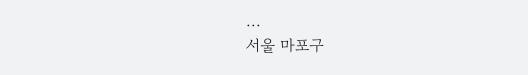...
서울 마포구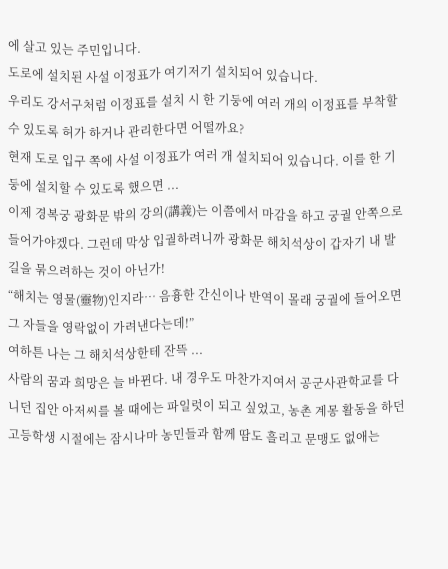에 살고 있는 주민입니다.
도로에 설치된 사설 이정표가 여기저기 설치되어 있습니다.
우리도 강서구처럼 이정표를 설치 시 한 기둥에 여러 개의 이정표를 부착할 수 있도록 허가 하거나 관리한다면 어떨까요?
현재 도로 입구 쪽에 사설 이정표가 여러 개 설치되어 있습니다. 이를 한 기둥에 설치할 수 있도록 했으면 ...
이제 경복궁 광화문 밖의 강의(講義)는 이쯤에서 마감을 하고 궁궐 안쪽으로 들어가야겠다. 그런데 막상 입궐하려니까 광화문 해치석상이 갑자기 내 발길을 묶으려하는 것이 아닌가!
“해치는 영물(靈物)인지라… 음흉한 간신이나 반역이 몰래 궁궐에 들어오면 그 자들을 영락없이 가려낸다는데!”
여하튼 나는 그 해치석상한테 잔뜩 ...
사람의 꿈과 희망은 늘 바뀐다. 내 경우도 마찬가지여서 공군사관학교를 다니던 집안 아저씨를 볼 때에는 파일럿이 되고 싶었고, 농촌 계몽 활동을 하던 고등학생 시절에는 잠시나마 농민들과 함께 땀도 흘리고 문맹도 없애는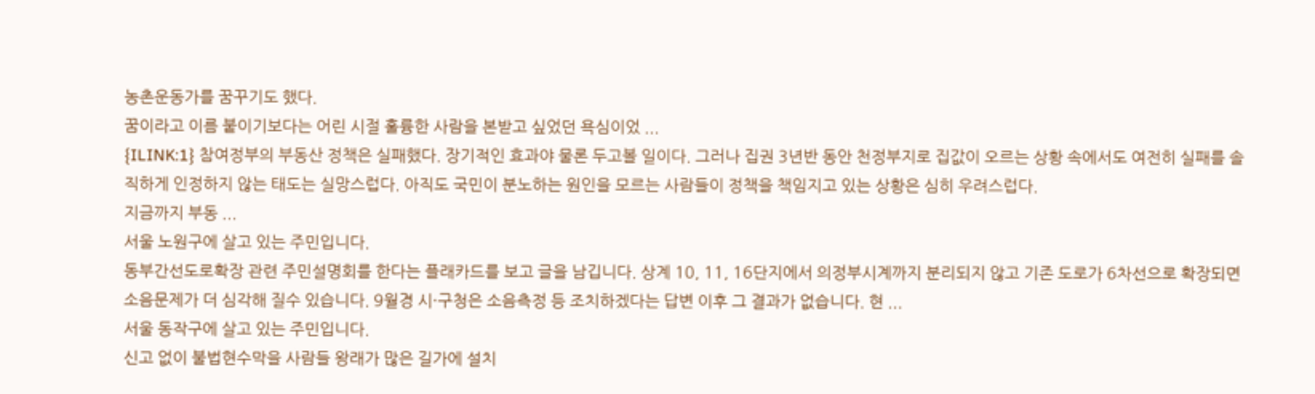농촌운동가를 꿈꾸기도 했다.
꿈이라고 이름 붙이기보다는 어린 시절 훌륭한 사람을 본받고 싶었던 욕심이었 ...
{ILINK:1} 참여정부의 부동산 정책은 실패했다. 장기적인 효과야 물론 두고볼 일이다. 그러나 집권 3년반 동안 천정부지로 집값이 오르는 상황 속에서도 여전히 실패를 솔직하게 인정하지 않는 태도는 실망스럽다. 아직도 국민이 분노하는 원인을 모르는 사람들이 정책을 책임지고 있는 상황은 심히 우려스럽다.
지금까지 부동 ...
서울 노원구에 살고 있는 주민입니다.
동부간선도로확장 관련 주민설명회를 한다는 플래카드를 보고 글을 남깁니다. 상계 10, 11, 16단지에서 의정부시계까지 분리되지 않고 기존 도로가 6차선으로 확장되면 소음문제가 더 심각해 질수 있습니다. 9월경 시·구청은 소음측정 등 조치하겠다는 답변 이후 그 결과가 없습니다. 현 ...
서울 동작구에 살고 있는 주민입니다.
신고 없이 불법현수막을 사람들 왕래가 많은 길가에 설치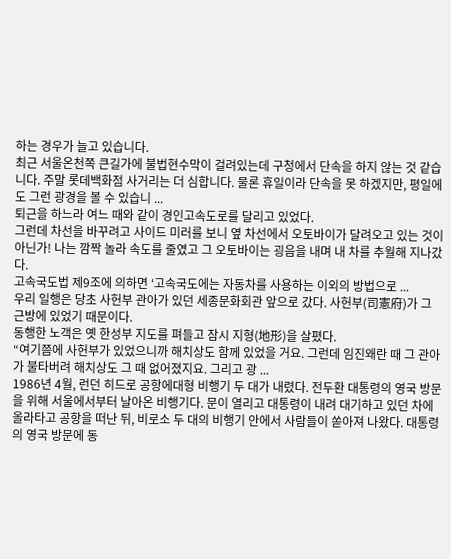하는 경우가 늘고 있습니다.
최근 서울온천쪽 큰길가에 불법현수막이 걸려있는데 구청에서 단속을 하지 않는 것 같습니다. 주말 롯데백화점 사거리는 더 심합니다. 물론 휴일이라 단속을 못 하겠지만, 평일에도 그런 광경을 볼 수 있습니 ...
퇴근을 하느라 여느 때와 같이 경인고속도로를 달리고 있었다.
그런데 차선을 바꾸려고 사이드 미러를 보니 옆 차선에서 오토바이가 달려오고 있는 것이 아닌가! 나는 깜짝 놀라 속도를 줄였고 그 오토바이는 굉음을 내며 내 차를 추월해 지나갔다.
고속국도법 제9조에 의하면 ‘고속국도에는 자동차를 사용하는 이외의 방법으로 ...
우리 일행은 당초 사헌부 관아가 있던 세종문화회관 앞으로 갔다. 사헌부(司憲府)가 그 근방에 있었기 때문이다.
동행한 노객은 옛 한성부 지도를 펴들고 잠시 지형(地形)을 살폈다.
“여기쯤에 사헌부가 있었으니까 해치상도 함께 있었을 거요. 그런데 임진왜란 때 그 관아가 불타버려 해치상도 그 때 없어졌지요. 그리고 광 ...
1986년 4월, 런던 히드로 공항에대형 비행기 두 대가 내렸다. 전두환 대통령의 영국 방문을 위해 서울에서부터 날아온 비행기다. 문이 열리고 대통령이 내려 대기하고 있던 차에 올라타고 공항을 떠난 뒤, 비로소 두 대의 비행기 안에서 사람들이 쏟아져 나왔다. 대통령의 영국 방문에 동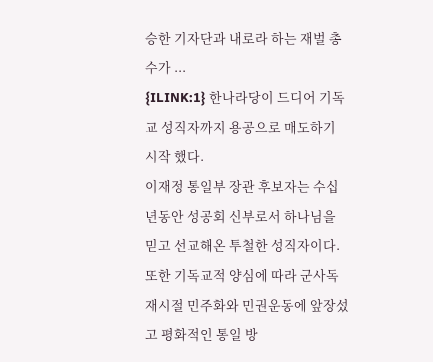승한 기자단과 내로라 하는 재벌 총수가 ...
{ILINK:1} 한나라당이 드디어 기독교 성직자까지 용공으로 매도하기 시작 했다.
이재정 통일부 장관 후보자는 수십년동안 성공회 신부로서 하나님을 믿고 선교해온 투철한 성직자이다. 또한 기독교적 양심에 따라 군사독재시절 민주화와 민권운동에 앞장섰고 평화적인 통일 방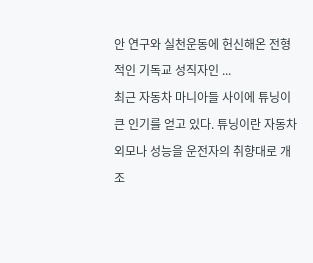안 연구와 실천운동에 헌신해온 전형적인 기독교 성직자인 ...
최근 자동차 마니아들 사이에 튜닝이 큰 인기를 얻고 있다. 튜닝이란 자동차 외모나 성능을 운전자의 취향대로 개조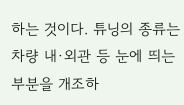하는 것이다. 튜닝의 종류는 차량 내·외관 등 눈에 띄는 부분을 개조하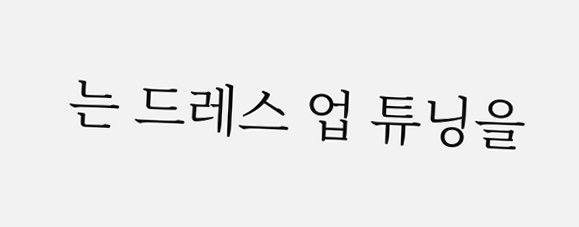는 드레스 업 튜닝을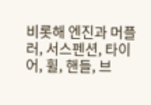비롯해 엔진과 머플러, 서스펜션, 타이어, 휠, 핸들, 브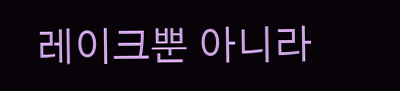레이크뿐 아니라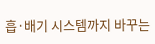흡·배기 시스템까지 바꾸는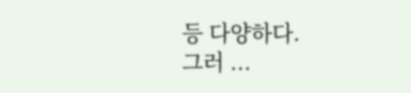등 다양하다.
그러 ...